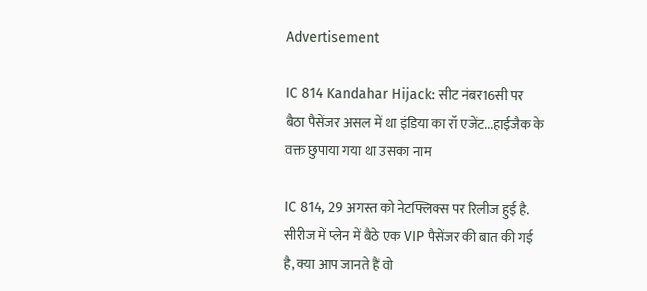Advertisement

IC 814 Kandahar Hijack: सीट नंबर16सी पर बैठा पैसेंजर असल में था इंडिया का रॉ एजेंट...हाईजैक के वक्त छुपाया गया था उसका नाम

IC 814, 29 अगस्त को नेटफ्लिक्स पर रिलीज हुई है. सीरीज में प्लेन में बैठे एक VIP पैसेंजर की बात की गई है, क्या आप जानते हैं वो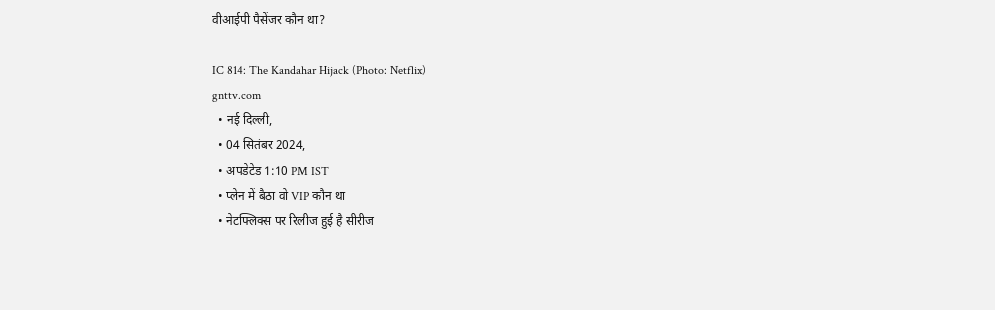वीआईपी पैसेंजर कौन था?

IC 814: The Kandahar Hijack (Photo: Netflix)
gnttv.com
  • नई दिल्ली,
  • 04 सितंबर 2024,
  • अपडेटेड 1:10 PM IST
  • प्लेन में बैठा वो VIP कौन था
  • नेटफ्लिक्स पर रिलीज हुई है सीरीज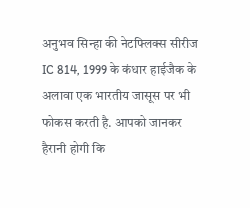अनुभव सिन्हा की नेटफ्लिक्स सीरीज IC 814, 1999 के कंधार हाईजैक के अलावा एक भारतीय जासूस पर भी फोकस करती है. आपको जानकर हैरानी होगी कि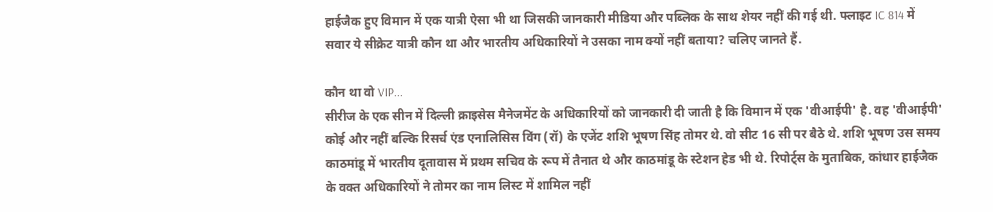हाईजैक हुए विमान में एक यात्री ऐसा भी था जिसकी जानकारी मीडिया और पब्लिक के साथ शेयर नहीं की गई थी. फ्लाइट IC 814 में सवार ये सीक्रेट यात्री कौन था और भारतीय अधिकारियों ने उसका नाम क्यों नहीं बताया? चलिए जानते हैं.

कौन था वो VIP...
सीरीज के एक सीन में दिल्ली क्राइसेस मैनेजमेंट के अधिकारियों को जानकारी दी जाती है कि विमान में एक 'वीआईपी' है. वह 'वीआईपी' कोई और नहीं बल्कि रिसर्च एंड एनालिसिस विंग (रॉ) के एजेंट शशि भूषण सिंह तोमर थे. वो सीट 16 सी पर बैठे थे. शशि भूषण उस समय काठमांडू में भारतीय दूतावास में प्रथम सचिव के रूप में तैनात थे और काठमांडू के स्टेशन हेड भी थे. रिपोर्ट्स के मुताबिक, कांधार हाईजैक के वक्त अधिकारियों ने तोमर का नाम लिस्ट में शामिल नहीं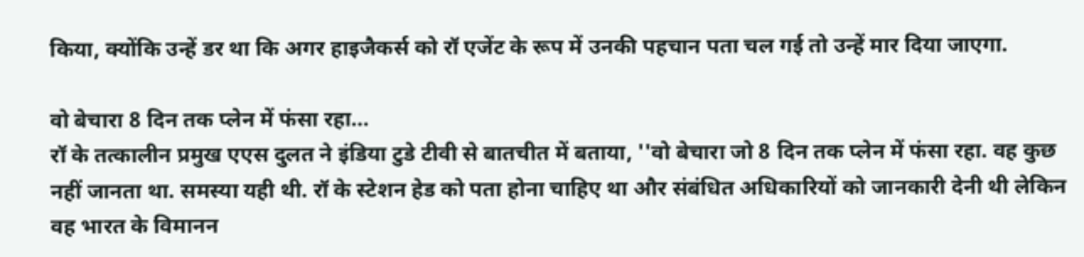किया, क्योंकि उन्हें डर था कि अगर हाइजैकर्स को रॉ एजेंट के रूप में उनकी पहचान पता चल गई तो उन्हें मार दिया जाएगा.

वो बेचारा 8 दिन तक प्लेन में फंसा रहा...
रॉ के तत्कालीन प्रमुख एएस दुलत ने इंडिया टुडे टीवी से बातचीत में बताया, ''वो बेचारा जो 8 दिन तक प्लेन में फंसा रहा. वह कुछ नहीं जानता था. समस्या यही थी. रॉ के स्टेशन हेड को पता होना चाहिए था और संबंधित अधिकारियों को जानकारी देनी थी लेकिन वह भारत के विमानन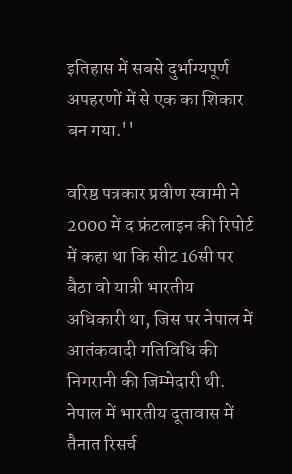इतिहास में सबसे दुर्भाग्यपूर्ण अपहरणों में से एक का शिकार बन गया.''

वरिष्ठ पत्रकार प्रवीण स्वामी ने 2000 में द फ्रंटलाइन की रिपोर्ट में कहा था कि सीट 16सी पर बैठा वो यात्री भारतीय अधिकारी था, जिस पर नेपाल में आतंकवादी गतिविधि की निगरानी की जिम्मेदारी थी. नेपाल में भारतीय दूतावास में तैनात रिसर्च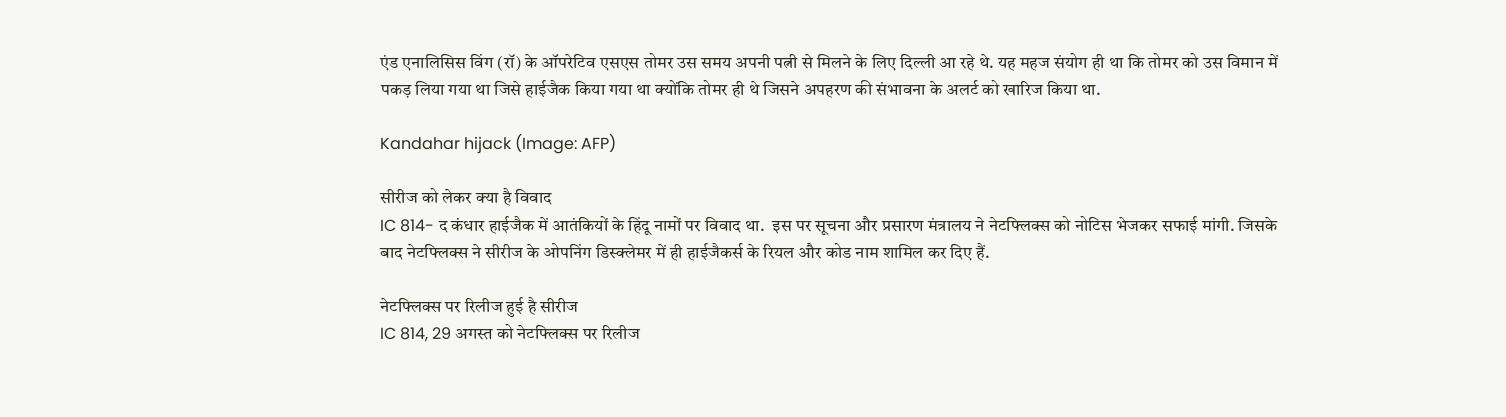एंड एनालिसिस विंग (रॉ) के ऑपरेटिव एसएस तोमर उस समय अपनी पत्नी से मिलने के लिए दिल्ली आ रहे थे. यह महज संयोग ही था कि तोमर को उस विमान में पकड़ लिया गया था जिसे हाईजैक किया गया था क्योंकि तोमर ही थे जिसने अपहरण की संभावना के अलर्ट को खारिज किया था.

Kandahar hijack (Image: AFP)

सीरीज को लेकर क्या है विवाद
IC 814- द कंधार हाईजैक में आतंकियों के हिंदू नामों पर विवाद था.  इस पर सूचना और प्रसारण मंत्रालय ने नेटफ्लिक्स को नोटिस भेजकर सफाई मांगी. जिसके बाद नेटफ्लिक्स ने सीरीज के ओपनिंग डिस्क्लेमर में ही हाईजैकर्स के रियल और कोड नाम शामिल कर दिए हैं.

नेटफ्लिक्स पर रिलीज हुई है सीरीज
IC 814, 29 अगस्त को नेटफ्लिक्स पर रिलीज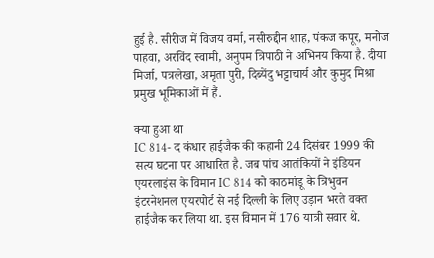हुई है. सीरीज में विजय वर्मा, नसीरुद्दीन शाह, पंकज कपूर, मनोज पाहवा, अरविंद स्वामी, अनुपम त्रिपाठी ने अभिनय किया है. दीया मिर्जा, पत्रलेखा, अमृता पुरी, दिब्येंदु भट्टाचार्य और कुमुद मिश्रा प्रमुख भूमिकाओं में हैं.

क्या हुआ था
IC 814- द कंधार हाईजैक की कहानी 24 दिसंबर 1999 की सत्य घटना पर आधारित है. जब पांच आतंकियों ने इंडियन एयरलाइंस के विमान IC 814 को काठमांडू के त्रिभुवन इंटरनेशनल एयरपोर्ट से नई दिल्‍ली के लिए उड़ान भरते वक्त हाईजैक कर लिया था. इस विमान में 176 यात्री सवार थे.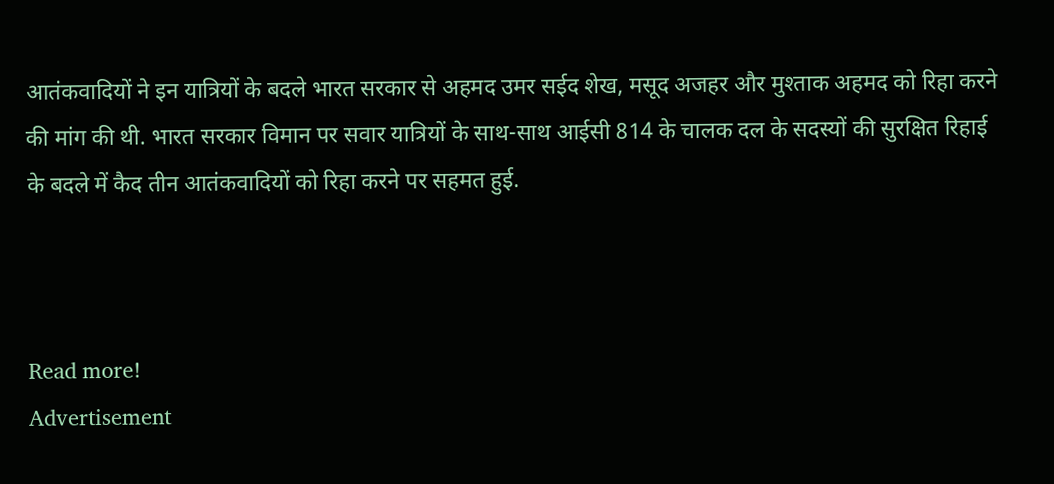आतंकवादियों ने इन यात्रियों के बदले भारत सरकार से अहमद उमर सईद शेख, मसूद अजहर और मुश्ताक अहमद को रिहा करने की मांग की थी. भारत सरकार विमान पर सवार यात्रियों के साथ-साथ आईसी 814 के चालक दल के सदस्यों की सुरक्षित रिहाई के बदले में कैद तीन आतंकवादियों को रिहा करने पर सहमत हुई.



Read more!
Advertisement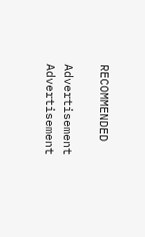RECOMMENDED

Advertisement
Advertisement